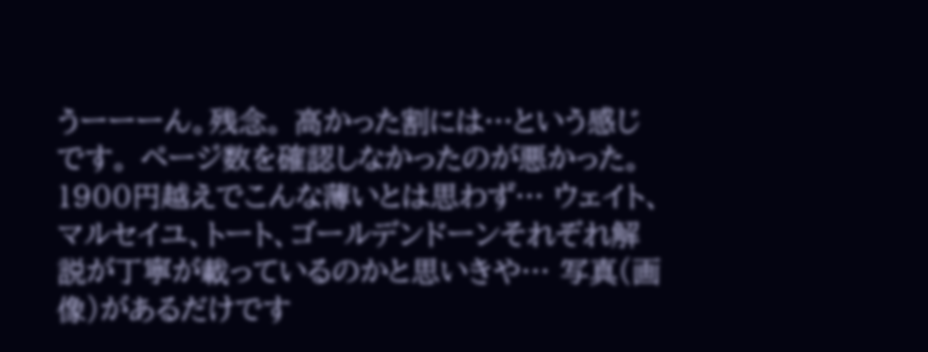うーーーん。残念。 高かった割には…という感じです。 ページ数を確認しなかったのが悪かった。1900円越えでこんな薄いとは思わず… ウェイト、マルセイユ、トート、ゴールデンドーンそれぞれ解説が丁寧が載っているのかと思いきや… 写真(画像)があるだけです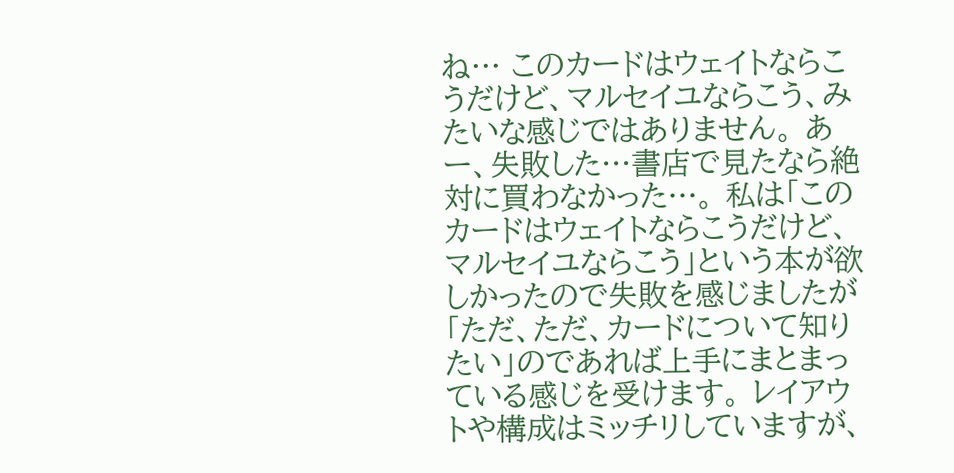ね… このカードはウェイトならこうだけど、マルセイユならこう、みたいな感じではありません。 あー、失敗した…書店で見たなら絶対に買わなかった…。 私は「このカードはウェイトならこうだけど、マルセイユならこう」という本が欲しかったので失敗を感じましたが 「ただ、ただ、カードについて知りたい」のであれば上手にまとまっている感じを受けます。 レイアウトや構成はミッチリしていますが、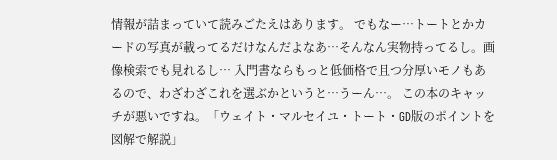情報が詰まっていて読みごたえはあります。 でもなー…トートとかカードの写真が載ってるだけなんだよなあ…そんなん実物持ってるし。画像検索でも見れるし… 入門書ならもっと低価格で且つ分厚いモノもあるので、わざわざこれを選ぶかというと…うーん…。 この本のキャッチが悪いですね。「ウェイト・マルセイユ・トート・GD版のポイントを図解で解説」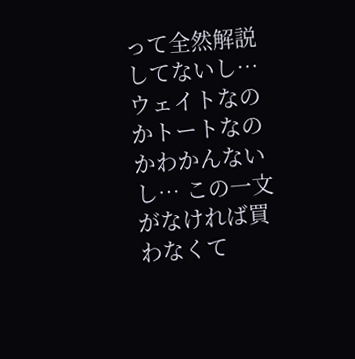って全然解説してないし…ウェイトなのかトートなのかわかんないし… この一文がなければ買わなくて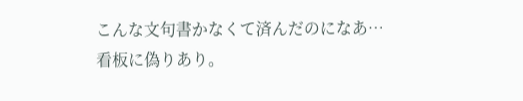こんな文句書かなくて済んだのになあ…看板に偽りあり。